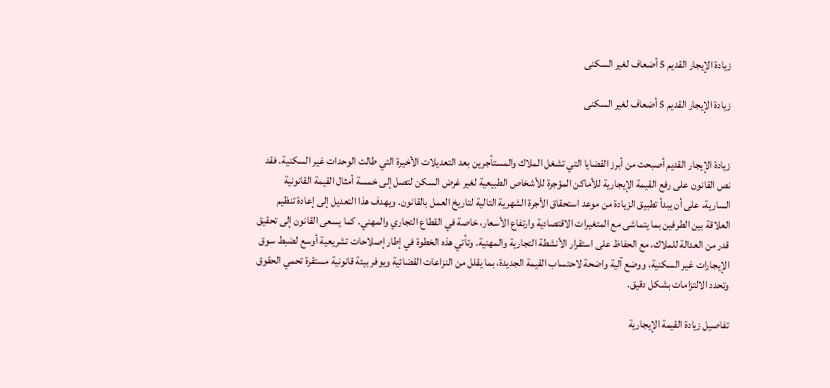زيادة الإيجار القديم 5 أضعاف لغير السكنى

زيادة الإيجار القديم 5 أضعاف لغير السكنى


زيادة الإيجار القديم أصبحت من أبرز القضايا التي تشغل الملاك والمستأجرين بعد التعديلات الأخيرة التي طالت الوحدات غير السكنية. فقد نص القانون على رفع القيمة الإيجارية للأماكن المؤجرة للأشخاص الطبيعية لغير غرض السكن لتصل إلى خمسة أمثال القيمة القانونية السارية، على أن يبدأ تطبيق الزيادة من موعد استحقاق الأجرة الشهرية التالية لتاريخ العمل بالقانون. ويهدف هذا التعديل إلى إعادة تنظيم العلاقة بين الطرفين بما يتماشى مع المتغيرات الاقتصادية وارتفاع الأسعار، خاصة في القطاع التجاري والمهني. كما يسعى القانون إلى تحقيق قدر من العدالة للملاك، مع الحفاظ على استقرار الأنشطة التجارية والمهنية. وتأتي هذه الخطوة في إطار إصلاحات تشريعية أوسع لضبط سوق الإيجارات غير السكنية، ووضع آلية واضحة لاحتساب القيمة الجديدة، بما يقلل من النزاعات القضائية ويوفر بيئة قانونية مستقرة تحمي الحقوق وتحدد الالتزامات بشكل دقيق.

تفاصيل زيادة القيمة الإيجارية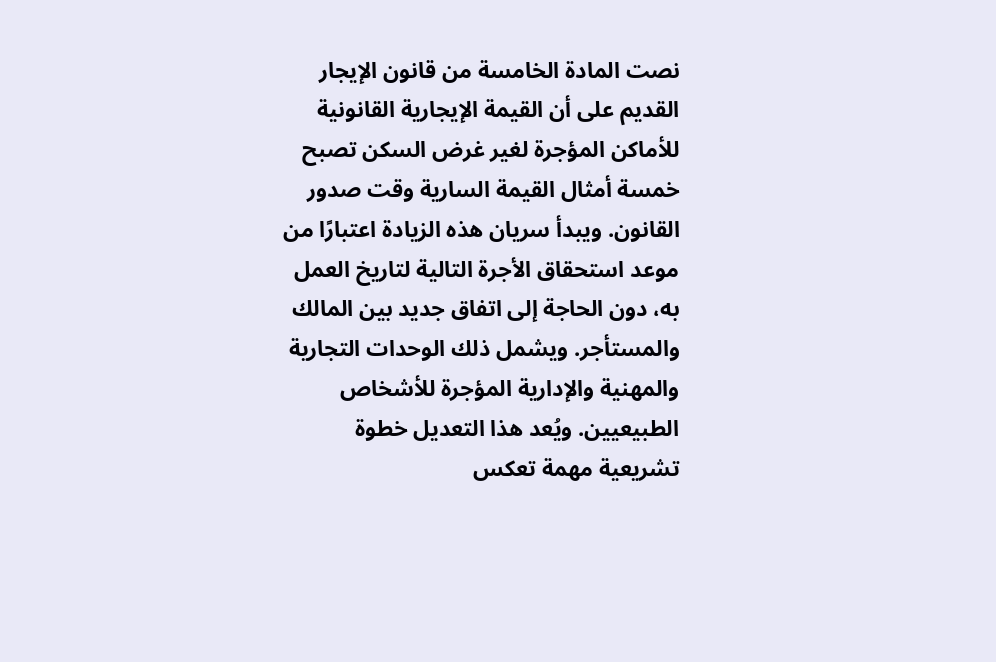نصت المادة الخامسة من قانون الإيجار القديم على أن القيمة الإيجارية القانونية للأماكن المؤجرة لغير غرض السكن تصبح خمسة أمثال القيمة السارية وقت صدور القانون. ويبدأ سريان هذه الزيادة اعتبارًا من موعد استحقاق الأجرة التالية لتاريخ العمل به، دون الحاجة إلى اتفاق جديد بين المالك والمستأجر. ويشمل ذلك الوحدات التجارية والمهنية والإدارية المؤجرة للأشخاص الطبيعيين. ويُعد هذا التعديل خطوة تشريعية مهمة تعكس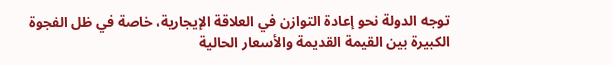توجه الدولة نحو إعادة التوازن في العلاقة الإيجارية، خاصة في ظل الفجوة الكبيرة بين القيمة القديمة والأسعار الحالية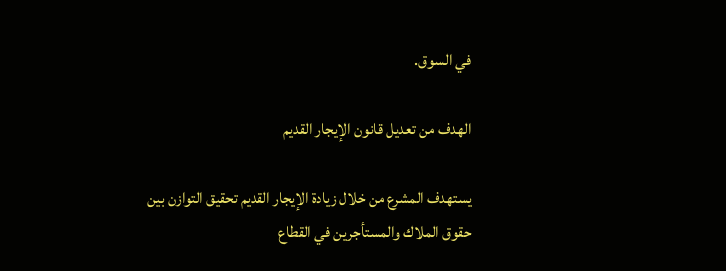في السوق.

الهدف من تعديل قانون الإيجار القديم

يستهدف المشرع من خلال زيادة الإيجار القديم تحقيق التوازن بين حقوق الملاك والمستأجرين في القطاع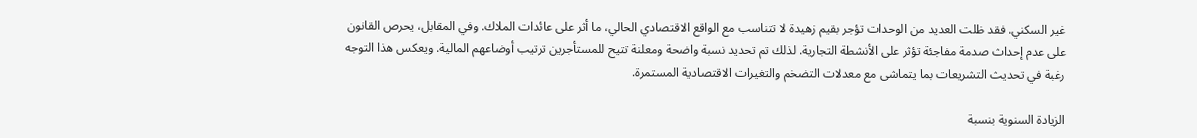غير السكني. فقد ظلت العديد من الوحدات تؤجر بقيم زهيدة لا تتناسب مع الواقع الاقتصادي الحالي، ما أثر على عائدات الملاك. وفي المقابل، يحرص القانون على عدم إحداث صدمة مفاجئة تؤثر على الأنشطة التجارية. لذلك تم تحديد نسبة واضحة ومعلنة تتيح للمستأجرين ترتيب أوضاعهم المالية. ويعكس هذا التوجه رغبة في تحديث التشريعات بما يتماشى مع معدلات التضخم والتغيرات الاقتصادية المستمرة.

الزيادة السنوية بنسبة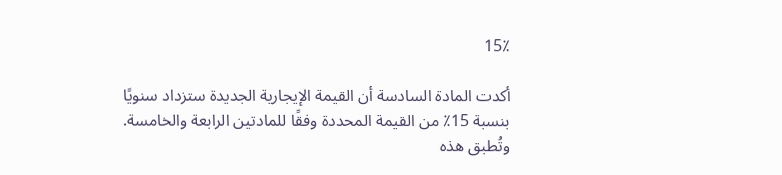15٪

أكدت المادة السادسة أن القيمة الإيجارية الجديدة ستزداد سنويًا بنسبة 15٪ من القيمة المحددة وفقًا للمادتين الرابعة والخامسة. وتُطبق هذه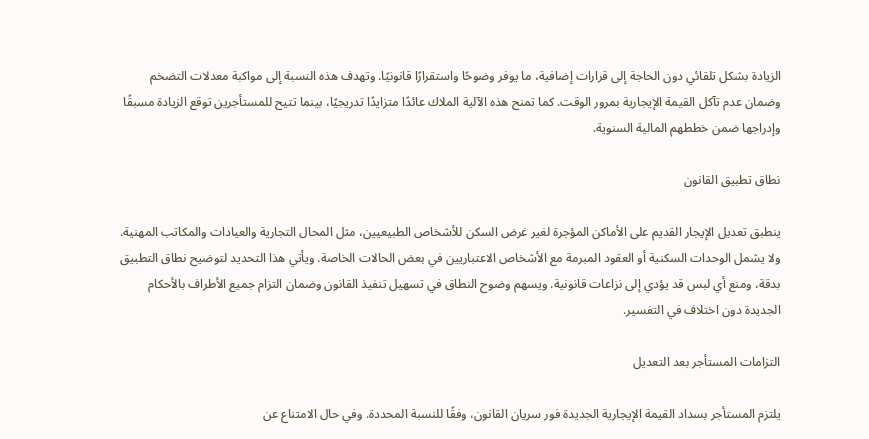الزيادة بشكل تلقائي دون الحاجة إلى قرارات إضافية، ما يوفر وضوحًا واستقرارًا قانونيًا. وتهدف هذه النسبة إلى مواكبة معدلات التضخم وضمان عدم تآكل القيمة الإيجارية بمرور الوقت. كما تمنح هذه الآلية الملاك عائدًا متزايدًا تدريجيًا، بينما تتيح للمستأجرين توقع الزيادة مسبقًا وإدراجها ضمن خططهم المالية السنوية.

نطاق تطبيق القانون

ينطبق تعديل الإيجار القديم على الأماكن المؤجرة لغير غرض السكن للأشخاص الطبيعيين، مثل المحال التجارية والعيادات والمكاتب المهنية. ولا يشمل الوحدات السكنية أو العقود المبرمة مع الأشخاص الاعتباريين في بعض الحالات الخاصة. ويأتي هذا التحديد لتوضيح نطاق التطبيق بدقة، ومنع أي لبس قد يؤدي إلى نزاعات قانونية. ويسهم وضوح النطاق في تسهيل تنفيذ القانون وضمان التزام جميع الأطراف بالأحكام الجديدة دون اختلاف في التفسير.

التزامات المستأجر بعد التعديل

يلتزم المستأجر بسداد القيمة الإيجارية الجديدة فور سريان القانون، وفقًا للنسبة المحددة. وفي حال الامتناع عن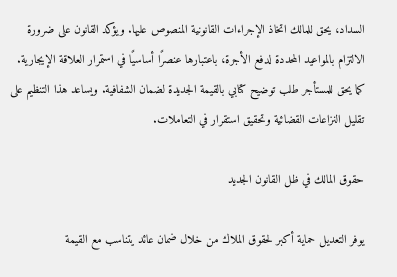السداد، يحق للمالك اتخاذ الإجراءات القانونية المنصوص عليها. ويؤكد القانون على ضرورة الالتزام بالمواعيد المحددة لدفع الأجرة، باعتبارها عنصرًا أساسيًا في استمرار العلاقة الإيجارية. كما يحق للمستأجر طلب توضيح كتابي بالقيمة الجديدة لضمان الشفافية. ويساعد هذا التنظيم على تقليل النزاعات القضائية وتحقيق استقرار في التعاملات.

حقوق المالك في ظل القانون الجديد

يوفر التعديل حماية أكبر لحقوق الملاك من خلال ضمان عائد يتناسب مع القيمة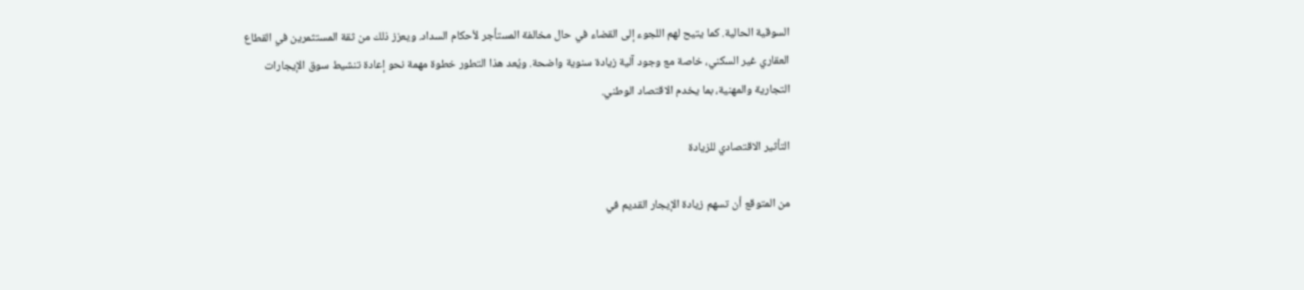السوقية الحالية. كما يتيح لهم اللجوء إلى القضاء في حال مخالفة المستأجر لأحكام السداد. ويعزز ذلك من ثقة المستثمرين في القطاع العقاري غير السكني، خاصة مع وجود آلية زيادة سنوية واضحة. ويُعد هذا التطور خطوة مهمة نحو إعادة تنشيط سوق الإيجارات التجارية والمهنية، بما يخدم الاقتصاد الوطني.

التأثير الاقتصادي للزيادة

من المتوقع أن تسهم زيادة الإيجار القديم في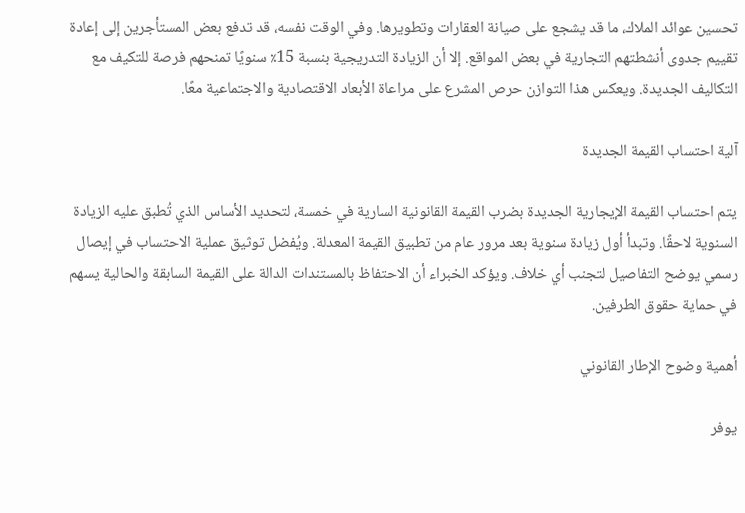تحسين عوائد الملاك، ما قد يشجع على صيانة العقارات وتطويرها. وفي الوقت نفسه، قد تدفع بعض المستأجرين إلى إعادة تقييم جدوى أنشطتهم التجارية في بعض المواقع. إلا أن الزيادة التدريجية بنسبة 15٪ سنويًا تمنحهم فرصة للتكيف مع التكاليف الجديدة. ويعكس هذا التوازن حرص المشرع على مراعاة الأبعاد الاقتصادية والاجتماعية معًا.

آلية احتساب القيمة الجديدة

يتم احتساب القيمة الإيجارية الجديدة بضرب القيمة القانونية السارية في خمسة، لتحديد الأساس الذي تُطبق عليه الزيادة السنوية لاحقًا. وتبدأ أول زيادة سنوية بعد مرور عام من تطبيق القيمة المعدلة. ويُفضل توثيق عملية الاحتساب في إيصال رسمي يوضح التفاصيل لتجنب أي خلاف. ويؤكد الخبراء أن الاحتفاظ بالمستندات الدالة على القيمة السابقة والحالية يسهم في حماية حقوق الطرفين.

أهمية وضوح الإطار القانوني

يوفر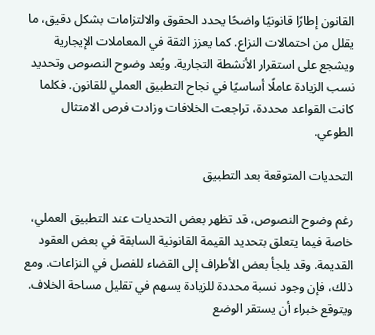القانون إطارًا قانونيًا واضحًا يحدد الحقوق والالتزامات بشكل دقيق، ما يقلل من احتمالات النزاع. كما يعزز الثقة في المعاملات الإيجارية ويشجع على استقرار الأنشطة التجارية. ويُعد وضوح النصوص وتحديد نسب الزيادة عاملًا أساسيًا في نجاح التطبيق العملي للقانون. فكلما كانت القواعد محددة، تراجعت الخلافات وزادت فرص الامتثال الطوعي.

التحديات المتوقعة بعد التطبيق

رغم وضوح النصوص، قد تظهر بعض التحديات عند التطبيق العملي، خاصة فيما يتعلق بتحديد القيمة القانونية السابقة في بعض العقود القديمة. وقد يلجأ بعض الأطراف إلى القضاء للفصل في النزاعات. ومع ذلك، فإن وجود نسبة محددة للزيادة يسهم في تقليل مساحة الخلاف. ويتوقع خبراء أن يستقر الوضع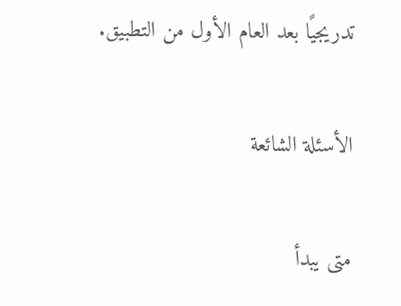تدريجيًا بعد العام الأول من التطبيق.

الأسئلة الشائعة

متى يبدأ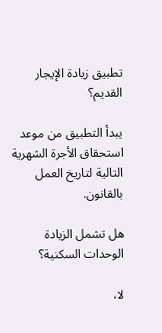تطبيق زيادة الإيجار القديم؟

يبدأ التطبيق من موعد استحقاق الأجرة الشهرية التالية لتاريخ العمل بالقانون.

هل تشمل الزيادة الوحدات السكنية؟

لا،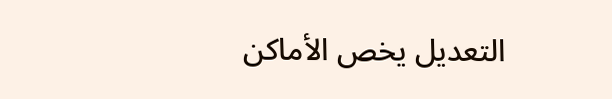التعديل يخص الأماكن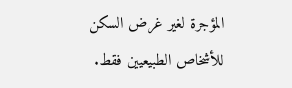المؤجرة لغير غرض السكن للأشخاص الطبيعيين فقط.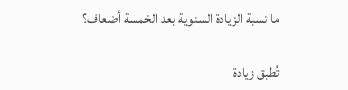ما نسبة الزيادة السنوية بعد الخمسة أضعاف؟

تُطبق زيادة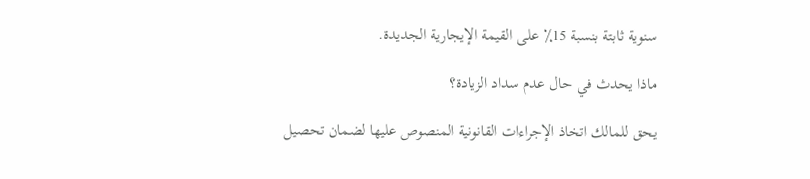سنوية ثابتة بنسبة 15٪ على القيمة الإيجارية الجديدة.

ماذا يحدث في حال عدم سداد الزيادة؟

يحق للمالك اتخاذ الإجراءات القانونية المنصوص عليها لضمان تحصيل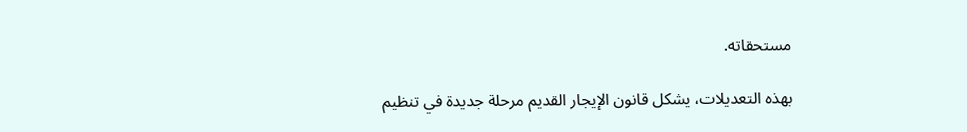مستحقاته.

بهذه التعديلات، يشكل قانون الإيجار القديم مرحلة جديدة في تنظيم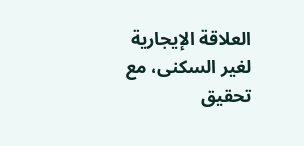العلاقة الإيجارية لغير السكنى، مع تحقيق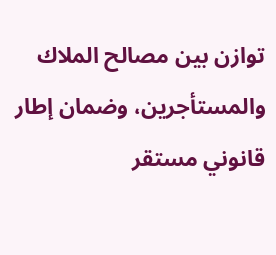توازن بين مصالح الملاك والمستأجرين، وضمان إطار قانوني مستقر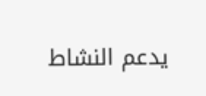يدعم النشاط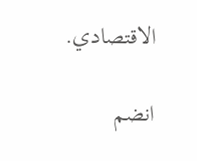الاقتصادي.

انضم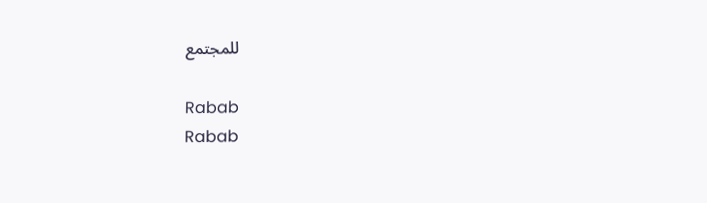للمجتمع

Rabab
Rabab